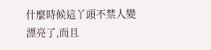什麼時候這丫頭不禁人變漂亮了,而且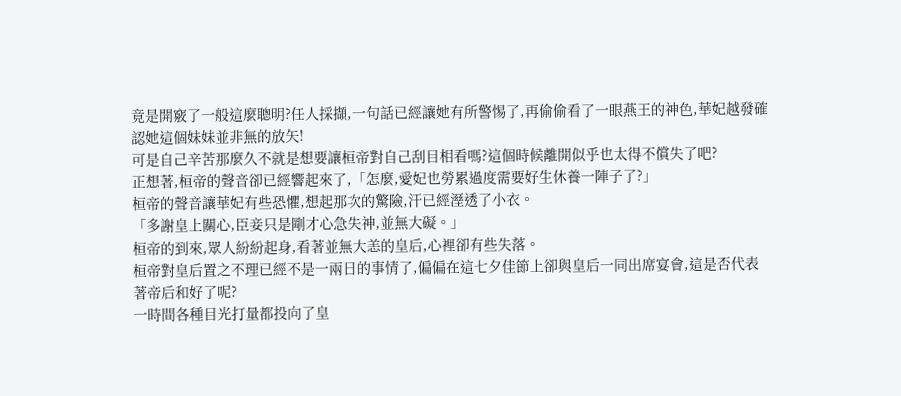竟是開竅了一般這麼聰明?任人採擷,一句話已經讓她有所警惕了,再偷偷看了一眼燕王的神色,華妃越發確認她這個妹妹並非無的放矢!
可是自己辛苦那麼久不就是想要讓桓帝對自己刮目相看嗎?這個時候離開似乎也太得不償失了吧?
正想著,桓帝的聲音卻已經響起來了,「怎麼,愛妃也勞累過度需要好生休養一陣子了?」
桓帝的聲音讓華妃有些恐懼,想起那次的驚險,汗已經溼透了小衣。
「多謝皇上關心,臣妾只是剛才心急失神,並無大礙。」
桓帝的到來,眾人紛紛起身,看著並無大恙的皇后,心裡卻有些失落。
桓帝對皇后置之不理已經不是一兩日的事情了,偏偏在這七夕佳節上卻與皇后一同出席宴會,這是否代表著帝后和好了呢?
一時間各種目光打量都投向了皇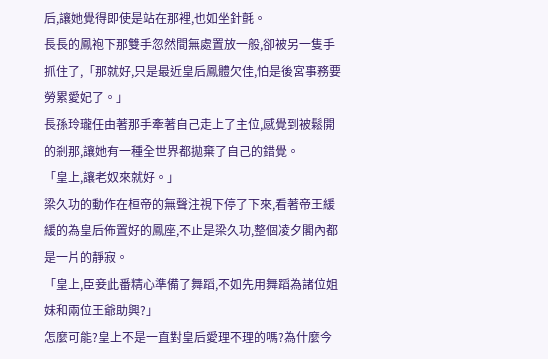后,讓她覺得即使是站在那裡,也如坐針氈。
長長的鳳袍下那雙手忽然間無處置放一般,卻被另一隻手抓住了,「那就好,只是最近皇后鳳體欠佳,怕是後宮事務要勞累愛妃了。」
長孫玲瓏任由著那手牽著自己走上了主位,感覺到被鬆開的剎那,讓她有一種全世界都拋棄了自己的錯覺。
「皇上,讓老奴來就好。」
梁久功的動作在桓帝的無聲注視下停了下來,看著帝王緩緩的為皇后佈置好的鳳座,不止是梁久功,整個凌夕閣內都是一片的靜寂。
「皇上,臣妾此番精心準備了舞蹈,不如先用舞蹈為諸位姐妹和兩位王爺助興?」
怎麼可能?皇上不是一直對皇后愛理不理的嗎?為什麼今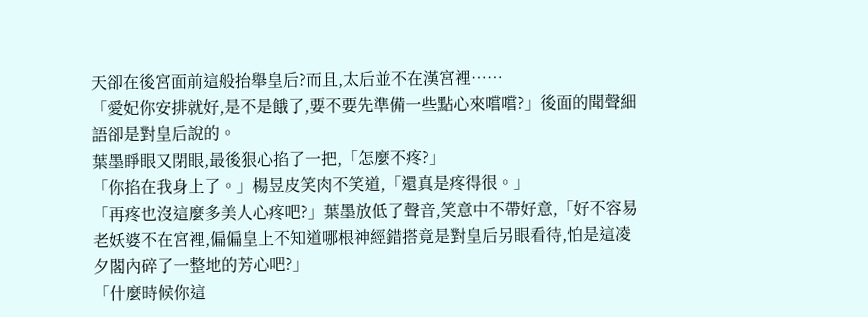天卻在後宮面前這般抬舉皇后?而且,太后並不在漢宮裡……
「愛妃你安排就好,是不是餓了,要不要先準備一些點心來嚐嚐?」後面的聞聲細語卻是對皇后說的。
葉墨睜眼又閉眼,最後狠心掐了一把,「怎麼不疼?」
「你掐在我身上了。」楊昱皮笑肉不笑道,「還真是疼得很。」
「再疼也沒這麼多美人心疼吧?」葉墨放低了聲音,笑意中不帶好意,「好不容易老妖婆不在宮裡,偏偏皇上不知道哪根神經錯搭竟是對皇后另眼看待,怕是這凌夕閣內碎了一整地的芳心吧?」
「什麼時候你這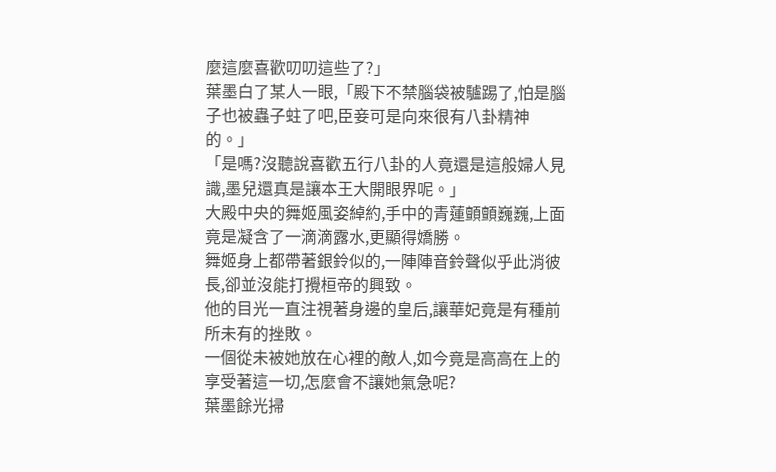麼這麼喜歡叨叨這些了?」
葉墨白了某人一眼,「殿下不禁腦袋被驢踢了,怕是腦子也被蟲子蛀了吧,臣妾可是向來很有八卦精神的。」
「是嗎?沒聽說喜歡五行八卦的人竟還是這般婦人見識,墨兒還真是讓本王大開眼界呢。」
大殿中央的舞姬風姿綽約,手中的青蓮顫顫巍巍,上面竟是凝含了一滴滴露水,更顯得嬌勝。
舞姬身上都帶著銀鈴似的,一陣陣音鈴聲似乎此消彼長,卻並沒能打攪桓帝的興致。
他的目光一直注視著身邊的皇后,讓華妃竟是有種前所未有的挫敗。
一個從未被她放在心裡的敵人,如今竟是高高在上的享受著這一切,怎麼會不讓她氣急呢?
葉墨餘光掃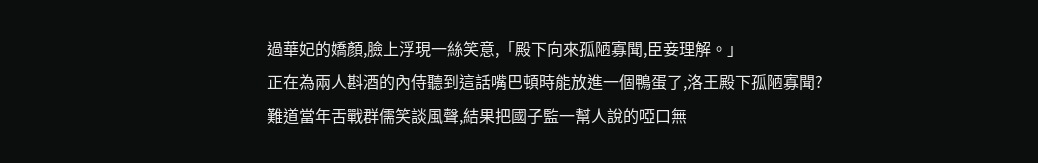過華妃的嬌顏,臉上浮現一絲笑意,「殿下向來孤陋寡聞,臣妾理解。」
正在為兩人斟酒的內侍聽到這話嘴巴頓時能放進一個鴨蛋了,洛王殿下孤陋寡聞?
難道當年舌戰群儒笑談風聲,結果把國子監一幫人說的啞口無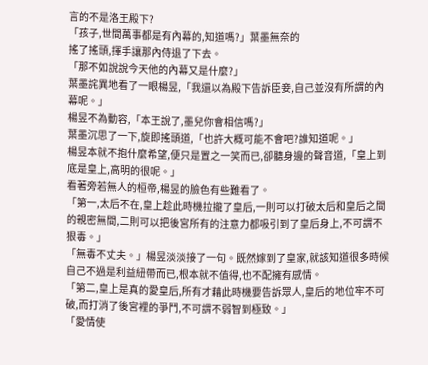言的不是洛王殿下?
「孩子,世間萬事都是有內幕的,知道嗎?」葉墨無奈的
搖了搖頭,揮手讓那內侍退了下去。
「那不如說說今天他的內幕又是什麼?」
葉墨詫異地看了一眼楊昱,「我還以為殿下告訴臣妾,自己並沒有所謂的內幕呢。」
楊昱不為動容,「本王說了,墨兒你會相信嗎?」
葉墨沉思了一下,旋即搖頭道,「也許大概可能不會吧?誰知道呢。」
楊昱本就不抱什麼希望,便只是置之一笑而已,卻聽身邊的聲音道,「皇上到底是皇上,高明的很呢。」
看著旁若無人的桓帝,楊昱的臉色有些難看了。
「第一,太后不在,皇上趁此時機拉攏了皇后,一則可以打破太后和皇后之間的親密無間,二則可以把後宮所有的注意力都吸引到了皇后身上,不可謂不狠毒。」
「無毒不丈夫。」楊昱淡淡接了一句。既然嫁到了皇家,就該知道很多時候自己不過是利益紐帶而已,根本就不值得,也不配擁有感情。
「第二,皇上是真的愛皇后,所有才藉此時機要告訴眾人,皇后的地位牢不可破,而打消了後宮裡的爭鬥,不可謂不弱智到極致。」
「愛情使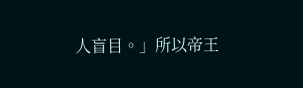人盲目。」所以帝王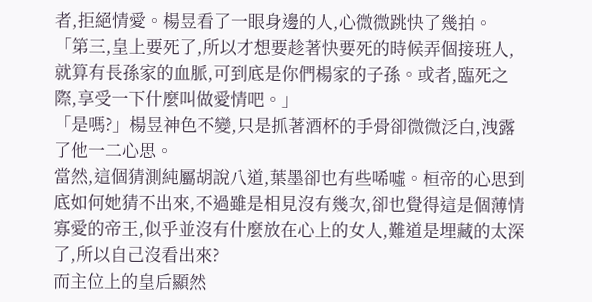者,拒絕情愛。楊昱看了一眼身邊的人,心微微跳快了幾拍。
「第三,皇上要死了,所以才想要趁著快要死的時候弄個接班人,就算有長孫家的血脈,可到底是你們楊家的子孫。或者,臨死之際,享受一下什麼叫做愛情吧。」
「是嗎?」楊昱神色不變,只是抓著酒杯的手骨卻微微泛白,洩露了他一二心思。
當然,這個猜測純屬胡說八道,葉墨卻也有些唏噓。桓帝的心思到底如何她猜不出來,不過雖是相見沒有幾次,卻也覺得這是個薄情寡愛的帝王,似乎並沒有什麼放在心上的女人,難道是埋藏的太深了,所以自己沒看出來?
而主位上的皇后顯然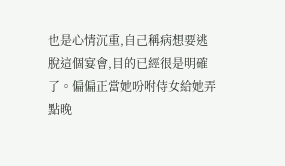也是心情沉重,自己稱病想要逃脫這個宴會,目的已經很是明確了。偏偏正當她吩咐侍女給她弄點晚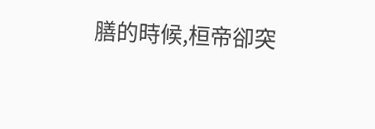膳的時候,桓帝卻突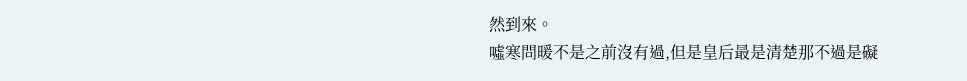然到來。
噓寒問暖不是之前沒有過,但是皇后最是清楚那不過是礙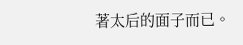著太后的面子而已。